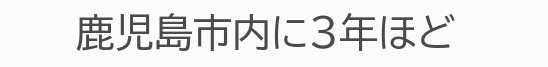鹿児島市内に3年ほど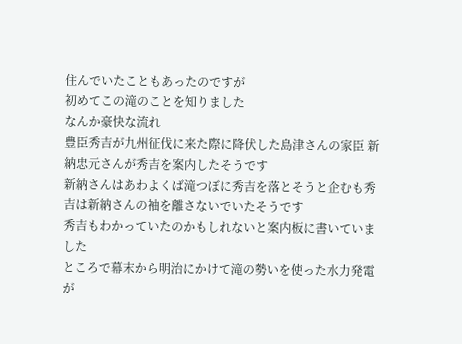住んでいたこともあったのですが
初めてこの滝のことを知りました
なんか豪快な流れ
豊臣秀吉が九州征伐に来た際に降伏した島津さんの家臣 新納忠元さんが秀吉を案内したそうです
新納さんはあわよくば滝つぼに秀吉を落とそうと企むも秀吉は新納さんの袖を離さないでいたそうです
秀吉もわかっていたのかもしれないと案内板に書いていました
ところで幕末から明治にかけて滝の勢いを使った水力発電が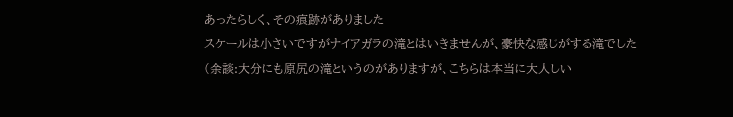あったらしく、その痕跡がありました
スケールは小さいですがナイアガラの滝とはいきませんが、豪快な感じがする滝でした
(余談:大分にも原尻の滝というのがありますが、こちらは本当に大人しい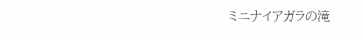ミニナイアガラの滝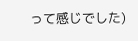って感じでした)